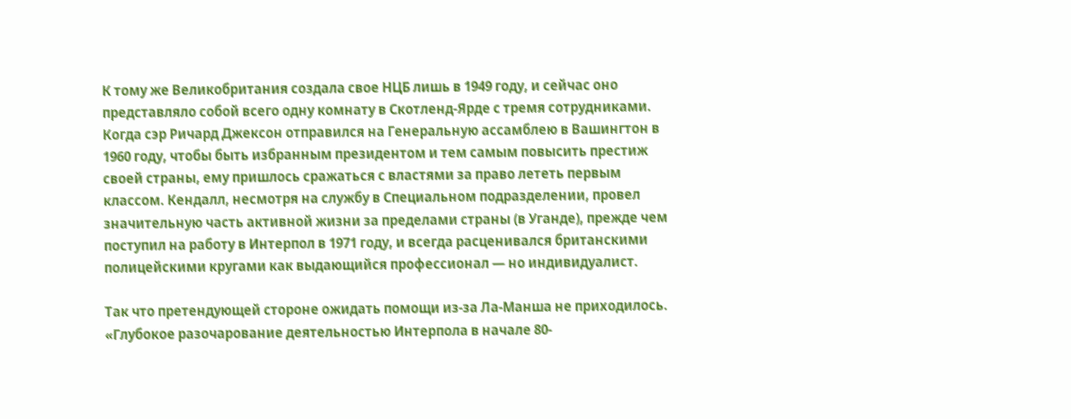К тому же Великобритания создала свое НЦБ лишь в 1949 году, и сейчас оно представляло собой всего одну комнату в Скотленд-Ярде с тремя сотрудниками. Когда сэр Ричард Джексон отправился на Генеральную ассамблею в Вашингтон в 1960 году, чтобы быть избранным президентом и тем самым повысить престиж своей страны, ему пришлось сражаться с властями за право лететь первым классом. Кендалл, несмотря на службу в Специальном подразделении, провел значительную часть активной жизни за пределами страны (в Уганде), прежде чем поступил на работу в Интерпол в 1971 году, и всегда расценивался британскими полицейскими кругами как выдающийся профессионал — но индивидуалист.

Так что претендующей стороне ожидать помощи из-за Ла-Манша не приходилось. «Глубокое разочарование деятельностью Интерпола в начале 80-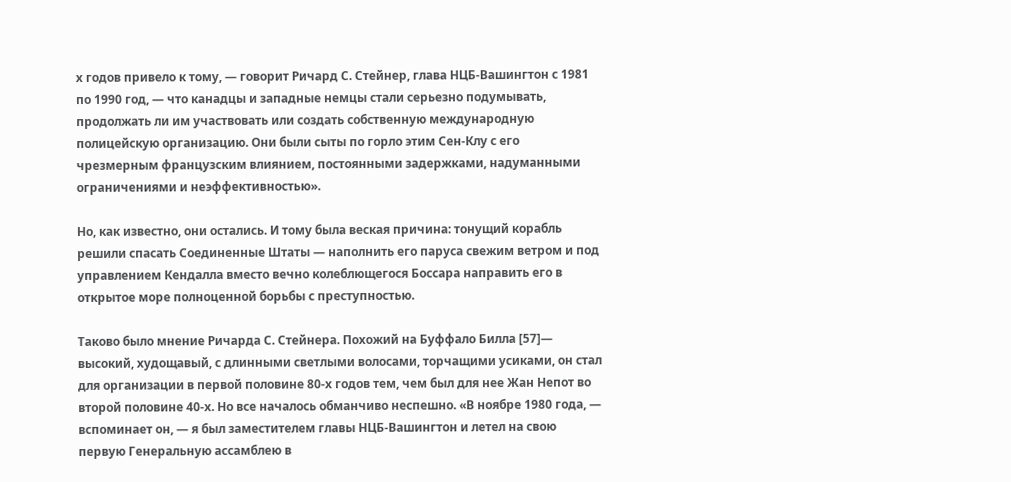х годов привело к тому, — говорит Ричард С. Стейнер, глава НЦБ-Вашингтон с 1981 по 1990 год, — что канадцы и западные немцы стали серьезно подумывать, продолжать ли им участвовать или создать собственную международную полицейскую организацию. Они были сыты по горло этим Сен-Клу с его чрезмерным французским влиянием, постоянными задержками, надуманными ограничениями и неэффективностью».

Но, как известно, они остались. И тому была веская причина: тонущий корабль решили спасать Соединенные Штаты — наполнить его паруса свежим ветром и под управлением Кендалла вместо вечно колеблющегося Боссара направить его в открытое море полноценной борьбы с преступностью.

Таково было мнение Ричарда С. Стейнера. Похожий на Буффало Билла [57]— высокий, худощавый, с длинными светлыми волосами, торчащими усиками, он стал для организации в первой половине 80-х годов тем, чем был для нее Жан Непот во второй половине 40-х. Но все началось обманчиво неспешно. «В ноябре 1980 года, — вспоминает он, — я был заместителем главы НЦБ-Вашингтон и летел на свою первую Генеральную ассамблею в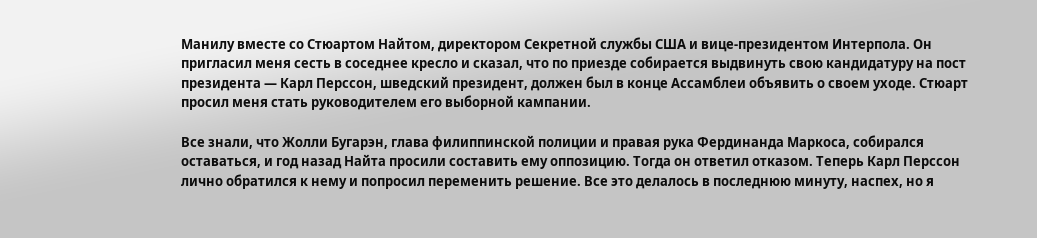Манилу вместе со Стюартом Найтом, директором Секретной службы США и вице-президентом Интерпола. Он пригласил меня сесть в соседнее кресло и сказал, что по приезде собирается выдвинуть свою кандидатуру на пост президента — Карл Перссон, шведский президент, должен был в конце Ассамблеи объявить о своем уходе. Стюарт просил меня стать руководителем его выборной кампании.

Все знали, что Жолли Бугарэн, глава филиппинской полиции и правая рука Фердинанда Маркоса, собирался оставаться, и год назад Найта просили составить ему оппозицию. Тогда он ответил отказом. Теперь Карл Перссон лично обратился к нему и попросил переменить решение. Все это делалось в последнюю минуту, наспех, но я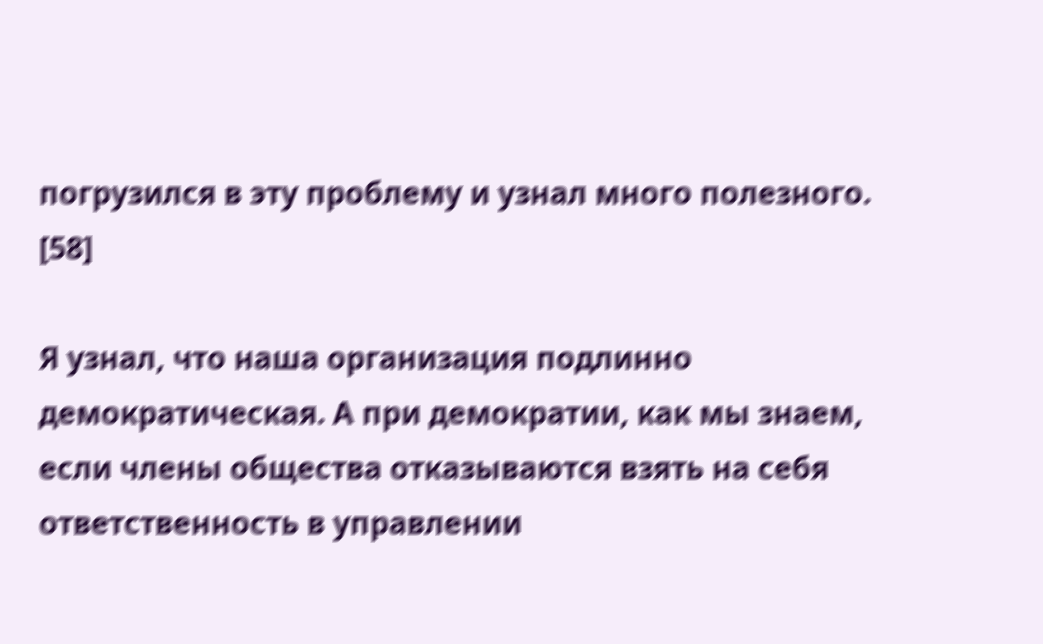погрузился в эту проблему и узнал много полезного. [58]

Я узнал, что наша организация подлинно демократическая. А при демократии, как мы знаем, если члены общества отказываются взять на себя ответственность в управлении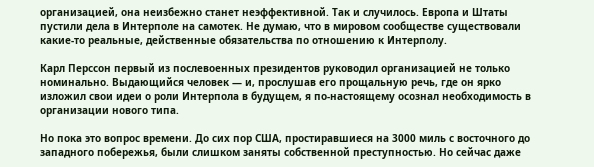организацией, она неизбежно станет неэффективной. Так и случилось. Европа и Штаты пустили дела в Интерполе на самотек. Не думаю, что в мировом сообществе существовали какие-то реальные, действенные обязательства по отношению к Интерполу.

Карл Перссон первый из послевоенных президентов руководил организацией не только номинально. Выдающийся человек — и, прослушав его прощальную речь, где он ярко изложил свои идеи о роли Интерпола в будущем, я по-настоящему осознал необходимость в организации нового типа.

Но пока это вопрос времени. До сих пор США, простиравшиеся на 3000 миль с восточного до западного побережья, были слишком заняты собственной преступностью. Но сейчас даже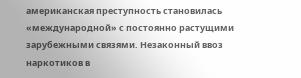американская преступность становилась «международной» с постоянно растущими зарубежными связями. Незаконный ввоз наркотиков в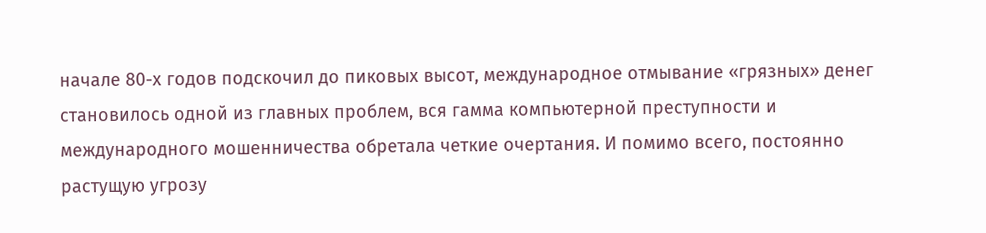начале 80-х годов подскочил до пиковых высот, международное отмывание «грязных» денег становилось одной из главных проблем, вся гамма компьютерной преступности и международного мошенничества обретала четкие очертания. И помимо всего, постоянно растущую угрозу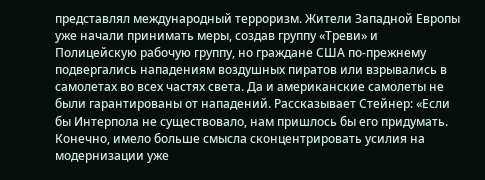представлял международный терроризм. Жители Западной Европы уже начали принимать меры, создав группу «Треви» и Полицейскую рабочую группу, но граждане США по-прежнему подвергались нападениям воздушных пиратов или взрывались в самолетах во всех частях света. Да и американские самолеты не были гарантированы от нападений. Рассказывает Стейнер: «Если бы Интерпола не существовало, нам пришлось бы его придумать. Конечно, имело больше смысла сконцентрировать усилия на модернизации уже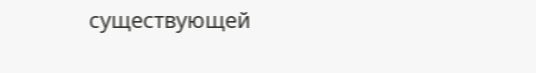существующей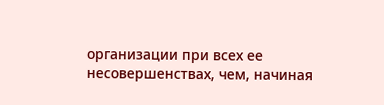организации при всех ее несовершенствах, чем, начиная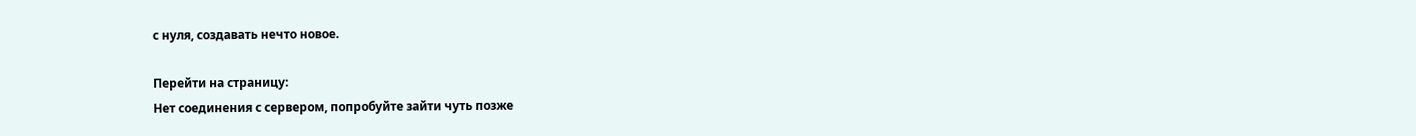с нуля, создавать нечто новое.

Перейти на страницу:
Нет соединения с сервером, попробуйте зайти чуть позже